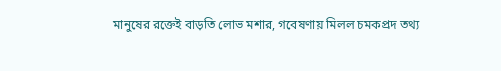মানুষের রক্তেই বাড়তি লোভ মশার, গবেষণায় মিলল চমকপ্রদ তথ্য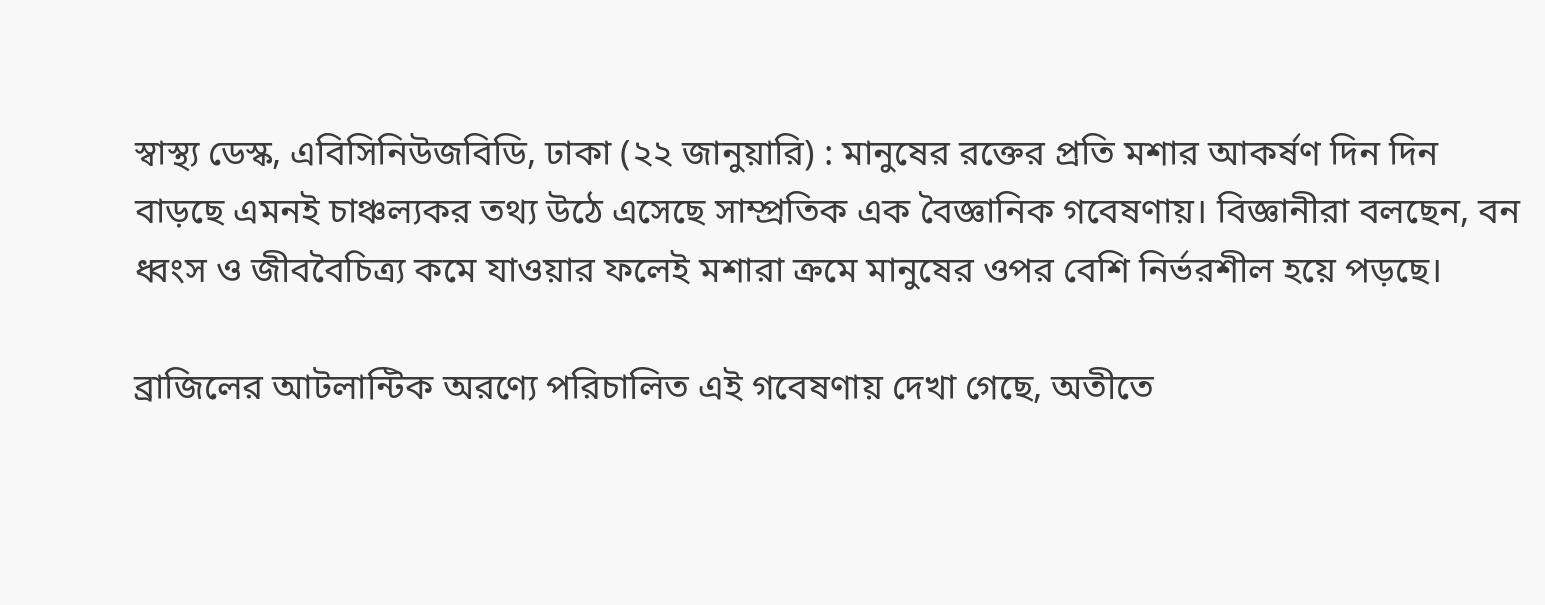স্বাস্থ্য ডেস্ক, এবিসিনিউজবিডি, ঢাকা (২২ জানুয়ারি) : মানুষের রক্তের প্রতি মশার আকর্ষণ দিন দিন বাড়ছে এমনই চাঞ্চল্যকর তথ্য উঠে এসেছে সাম্প্রতিক এক বৈজ্ঞানিক গবেষণায়। বিজ্ঞানীরা বলছেন, বন ধ্বংস ও জীববৈচিত্র্য কমে যাওয়ার ফলেই মশারা ক্রমে মানুষের ওপর বেশি নির্ভরশীল হয়ে পড়ছে।

ব্রাজিলের আটলান্টিক অরণ্যে পরিচালিত এই গবেষণায় দেখা গেছে, অতীতে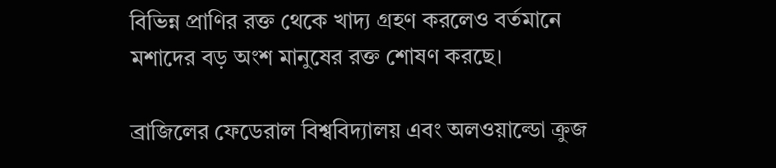বিভিন্ন প্রাণির রক্ত থেকে খাদ্য গ্রহণ করলেও বর্তমানে মশাদের বড় অংশ মানুষের রক্ত শোষণ করছে।

ব্রাজিলের ফেডেরাল বিশ্ববিদ্যালয় এবং অলওয়াল্ডো ক্রুজ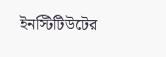ইনস্টিটিউটের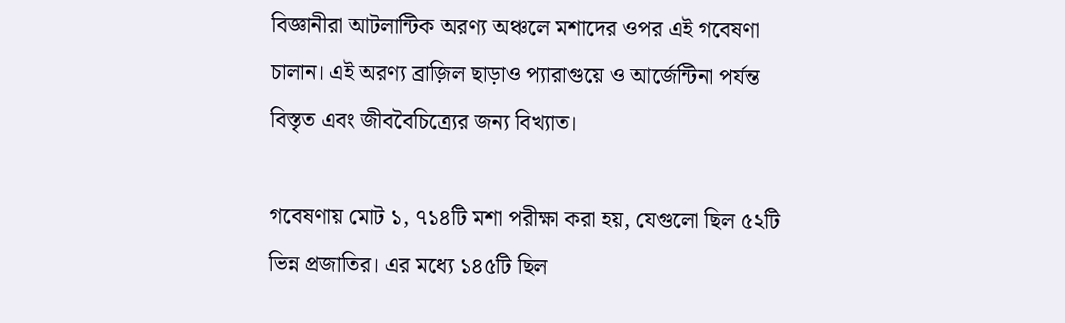বিজ্ঞানীরা আটলান্টিক অরণ্য অঞ্চলে মশাদের ওপর এই গবেষণা চালান। এই অরণ্য ব্রাজ়িল ছাড়াও প্যারাগুয়ে ও আর্জেন্টিনা পর্যন্ত বিস্তৃত এবং জীববৈচিত্র্যের জন্য বিখ্যাত।

গবেষণায় মোট ১, ৭১৪টি মশা পরীক্ষা করা হয়, যেগুলো ছিল ৫২টি ভিন্ন প্রজাতির। এর মধ্যে ১৪৫টি ছিল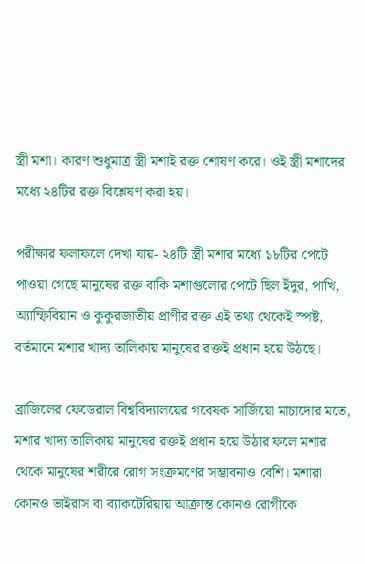স্ত্রী মশা। কারণ শুধুমাত্র স্ত্রী মশাই রক্ত শোষণ করে। ওই স্ত্রী মশাদের মধ্যে ২৪টির রক্ত বিশ্লেষণ করা হয়।

পরীক্ষার ফলাফলে দেখা যায়- ২৪টি স্ত্রী মশার মধ্যে ১৮টির পেটে পাওয়া গেছে মানুষের রক্ত বাকি মশাগুলোর পেটে ছিল ইঁদুর, পাখি, অ্যাম্ফিবিয়ান ও কুকুরজাতীয় প্রাণীর রক্ত এই তথ্য থেকেই স্পষ্ট, বর্তমানে মশার খাদ্য তালিকায় মানুষের রক্তই প্রধান হয়ে উঠছে।

ব্রাজিলের ফেডেরাল বিশ্ববিদ্যালয়ের গবেষক সার্জিয়ো মাচাদোর মতে, মশার খাদ্য তালিকায় মানুষের রক্তই প্রধান হয়ে উঠার ফলে মশার থেকে মানুষের শরীরে রোগ সংক্রমণের সম্ভাবনাও বেশি। মশারা কোনও ভাইরাস বা ব্যাকটেরিয়ায় আক্রান্ত কোনও রোগীকে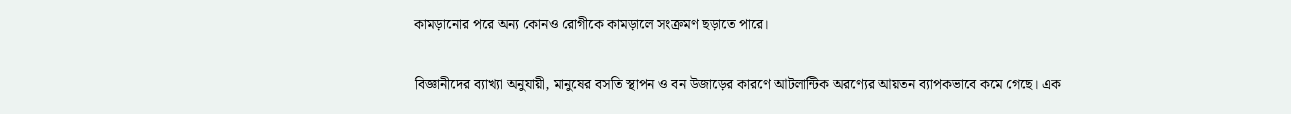কামড়ানোর পরে অন্য কোনও রোগীকে কামড়ালে সংক্রমণ ছড়াতে পারে।

বিজ্ঞানীদের ব্যাখ্যা অনুযায়ী, মানুষের বসতি স্থাপন ও বন উজাড়ের কারণে আটলান্টিক অরণ্যের আয়তন ব্যাপকভাবে কমে গেছে। এক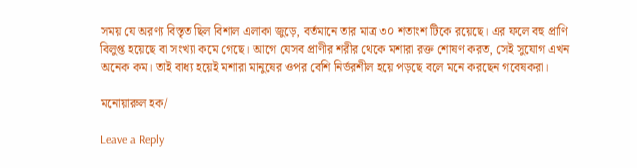সময় যে অরণ্য বিস্তৃত ছিল বিশাল এলাকা জুড়ে, বর্তমানে তার মাত্র ৩০ শতাংশ টিকে রয়েছে। এর ফলে বহু প্রাণি বিলুপ্ত হয়েছে বা সংখ্যা কমে গেছে। আগে যেসব প্রাণীর শরীর থেকে মশারা রক্ত শোষণ করত, সেই সুযোগ এখন অনেক কম। তাই বাধ্য হয়েই মশারা মানুষের ওপর বেশি নির্ভরশীল হয়ে পড়ছে বলে মনে করছেন গবেষকরা।

মনোয়ারুল হক/

Leave a Reply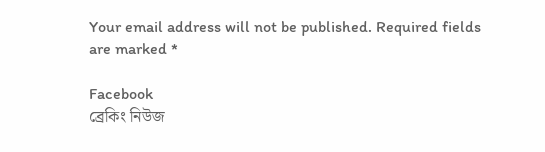Your email address will not be published. Required fields are marked *

Facebook
ব্রেকিং নিউজ